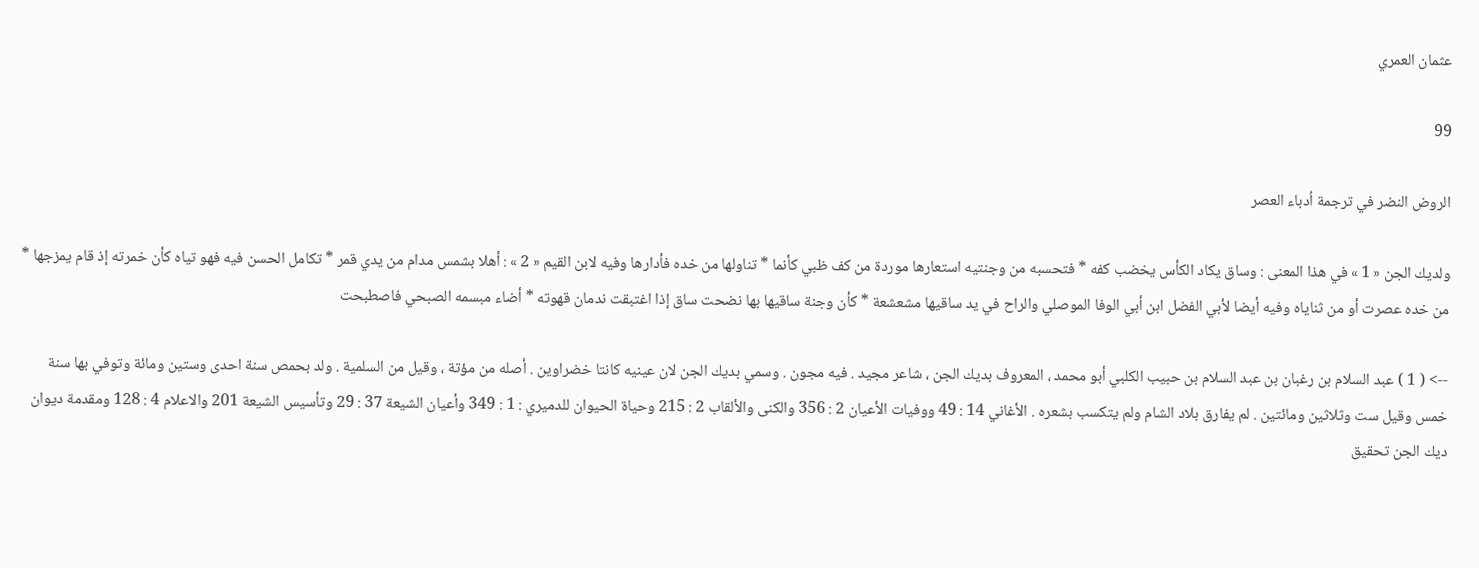عثمان العمري

99

الروض النضر في ترجمة اُدباء العصر

ولديك الجن « 1 » في هذا المعنى : وساق يكاد الكأس يخضب كفه * فتحسبه من وجنتيه استعارها موردة من كف ظبي كأنما * تناولها من خده فأدارها وفيه لابن القيم « 2 » : أهلا بشمس مدام من يدي قمر * تكامل الحسن فيه فهو تياه كأن خمرته إذ قام يمزجها * من خده عصرت أو من ثناياه وفيه أيضا لأبي الفضل ابن أبي الوفا الموصلي والراح في يد ساقيها مشعشعة * كأن وجنة ساقيها بها نضحت ساق إذا اغتبقت ندمان قهوته * أضاء مبسمه الصبحي فاصطبحت

--> ( 1 ) عبد السلام بن رغبان بن عبد السلام بن حبيب الكلبي أبو محمد ، المعروف بديك الجن ، شاعر مجيد . فيه مجون . وسمي بديك الجن لان عينيه كانتا خضراوين . أصله من مؤتة ، وقيل من السلمية . ولد بحمص سنة احدى وستين ومائة وتوفي بها سنة خمس وقيل ست وثلاثين ومائتين . لم يفارق بلاد الشام ولم يتكسب بشعره . الأغاني 14 : 49 ووفيات الأعيان 2 : 356 والكنى والألقاب 2 : 215 وحياة الحيوان للدميري : 1 : 349 وأعيان الشيعة 37 : 29 وتأسيس الشيعة 201 والاعلام 4 : 128 ومقدمة ديوان ديك الجن تحقيق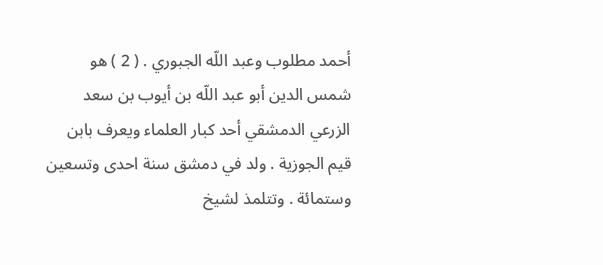أحمد مطلوب وعبد اللّه الجبوري . ( 2 ) هو شمس الدين أبو عبد اللّه بن أيوب بن سعد الزرعي الدمشقي أحد كبار العلماء ويعرف بابن قيم الجوزية . ولد في دمشق سنة احدى وتسعين وستمائة . وتتلمذ لشيخ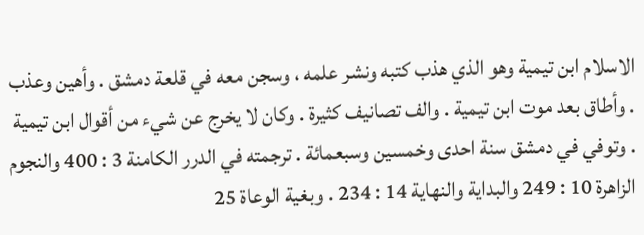الاسلام ابن تيمية وهو الذي هذب كتبه ونشر علمه ، وسجن معه في قلعة دمشق . وأهين وعذب . وأطاق بعد موت ابن تيمية . والف تصانيف كثيرة . وكان لا يخرج عن شيء من أقوال ابن تيمية . وتوفي في دمشق سنة احدى وخمسين وسبعمائة . ترجمته في الدرر الكامنة 3 : 400 والنجوم الزاهرة 10 : 249 والبداية والنهاية 14 : 234 . وبغية الوعاة 25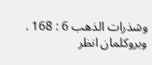وشذرات الذهب 6 : 168 . وبروكلمان انظر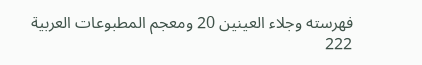فهرسته وجلاء العينين 20 ومعجم المطبوعات العربية 222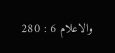والاعلام 6 : 280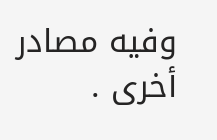وفيه مصادر أخرى .